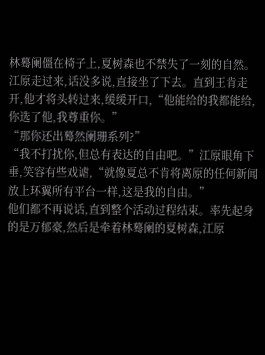林蓦阑僵在椅子上,夏树森也不禁失了一刻的自然。
江原走过来,话没多说,直接坐了下去。直到王肯走开,他才将头转过来,缓缓开口,“他能给的我都能给,你选了他,我尊重你。”
“那你还出蓦然阑珊系列?”
“我不打扰你,但总有表达的自由吧。”江原眼角下垂,笑容有些戏谑,“就像夏总不肯将离原的任何新闻放上环翼所有平台一样,这是我的自由。”
他们都不再说话,直到整个活动过程结束。率先起身的是万郁豪,然后是牵着林蓦阑的夏树森,江原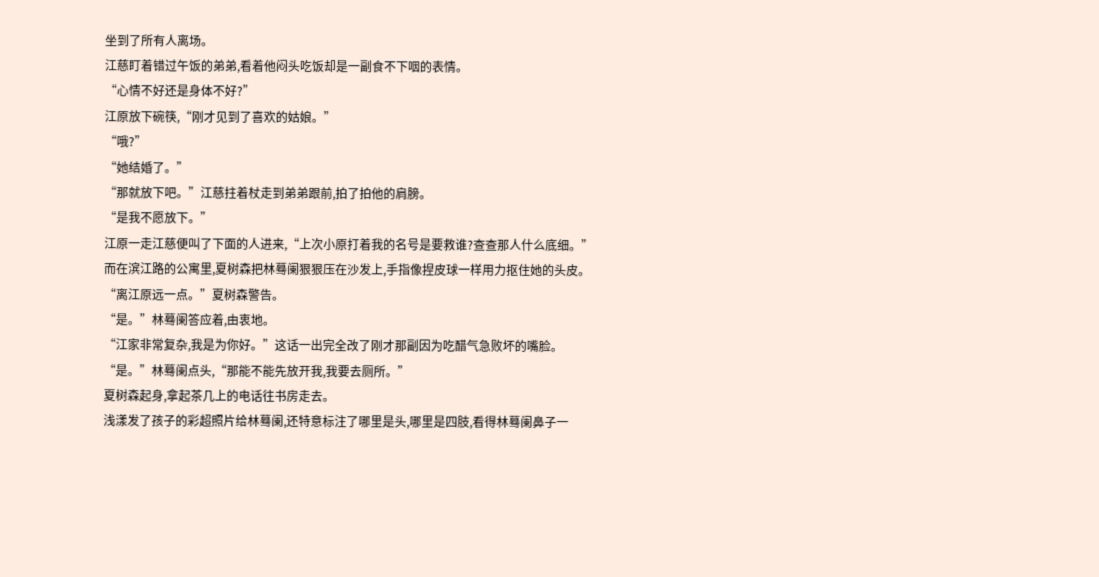坐到了所有人离场。
江慈盯着错过午饭的弟弟,看着他闷头吃饭却是一副食不下咽的表情。
“心情不好还是身体不好?”
江原放下碗筷,“刚才见到了喜欢的姑娘。”
“哦?”
“她结婚了。”
“那就放下吧。”江慈拄着杖走到弟弟跟前,拍了拍他的肩膀。
“是我不愿放下。”
江原一走江慈便叫了下面的人进来,“上次小原打着我的名号是要救谁?查查那人什么底细。”
而在滨江路的公寓里,夏树森把林蓦阑狠狠压在沙发上,手指像捏皮球一样用力抠住她的头皮。
“离江原远一点。”夏树森警告。
“是。”林蓦阑答应着,由衷地。
“江家非常复杂,我是为你好。”这话一出完全改了刚才那副因为吃醋气急败坏的嘴脸。
“是。”林蓦阑点头,“那能不能先放开我,我要去厕所。”
夏树森起身,拿起茶几上的电话往书房走去。
浅漾发了孩子的彩超照片给林蓦阑,还特意标注了哪里是头,哪里是四肢,看得林蓦阑鼻子一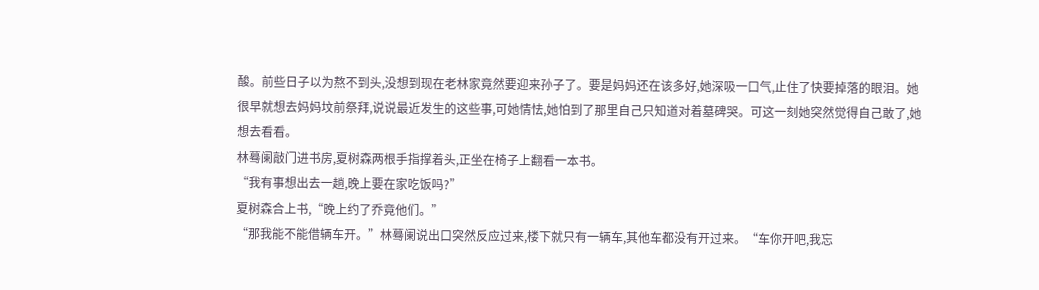酸。前些日子以为熬不到头,没想到现在老林家竟然要迎来孙子了。要是妈妈还在该多好,她深吸一口气,止住了快要掉落的眼泪。她很早就想去妈妈坟前祭拜,说说最近发生的这些事,可她情怯,她怕到了那里自己只知道对着墓碑哭。可这一刻她突然觉得自己敢了,她想去看看。
林蓦阑敲门进书房,夏树森两根手指撑着头,正坐在椅子上翻看一本书。
“我有事想出去一趟,晚上要在家吃饭吗?”
夏树森合上书,“晚上约了乔竟他们。”
“那我能不能借辆车开。”林蓦阑说出口突然反应过来,楼下就只有一辆车,其他车都没有开过来。“车你开吧,我忘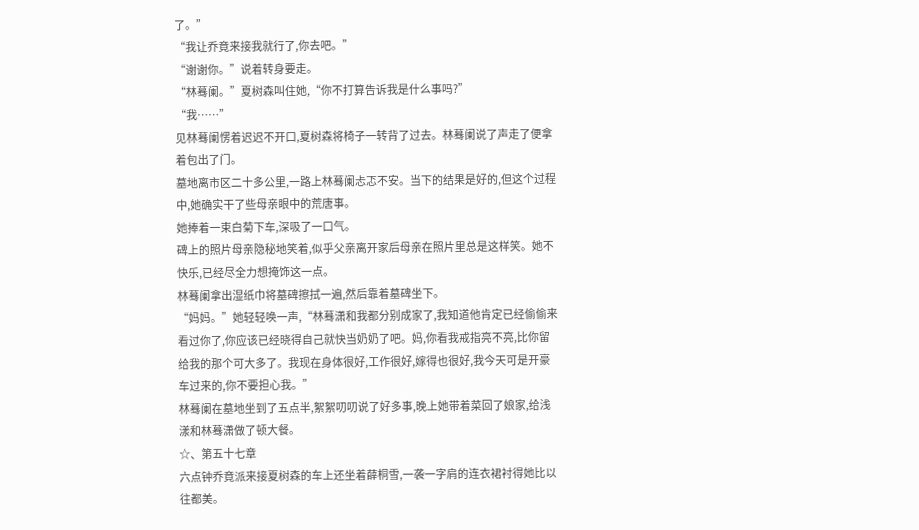了。”
“我让乔竟来接我就行了,你去吧。”
“谢谢你。”说着转身要走。
“林蓦阑。”夏树森叫住她,“你不打算告诉我是什么事吗?”
“我……”
见林蓦阑愣着迟迟不开口,夏树森将椅子一转背了过去。林蓦阑说了声走了便拿着包出了门。
墓地离市区二十多公里,一路上林蓦阑忐忑不安。当下的结果是好的,但这个过程中,她确实干了些母亲眼中的荒唐事。
她捧着一束白菊下车,深吸了一口气。
碑上的照片母亲隐秘地笑着,似乎父亲离开家后母亲在照片里总是这样笑。她不快乐,已经尽全力想掩饰这一点。
林蓦阑拿出湿纸巾将墓碑擦拭一遍,然后靠着墓碑坐下。
“妈妈。”她轻轻唤一声,“林蓦潇和我都分别成家了,我知道他肯定已经偷偷来看过你了,你应该已经晓得自己就快当奶奶了吧。妈,你看我戒指亮不亮,比你留给我的那个可大多了。我现在身体很好,工作很好,嫁得也很好,我今天可是开豪车过来的,你不要担心我。”
林蓦阑在墓地坐到了五点半,絮絮叨叨说了好多事,晚上她带着菜回了娘家,给浅漾和林蓦潇做了顿大餐。
☆、第五十七章
六点钟乔竟派来接夏树森的车上还坐着薛桐雪,一袭一字肩的连衣裙衬得她比以往都美。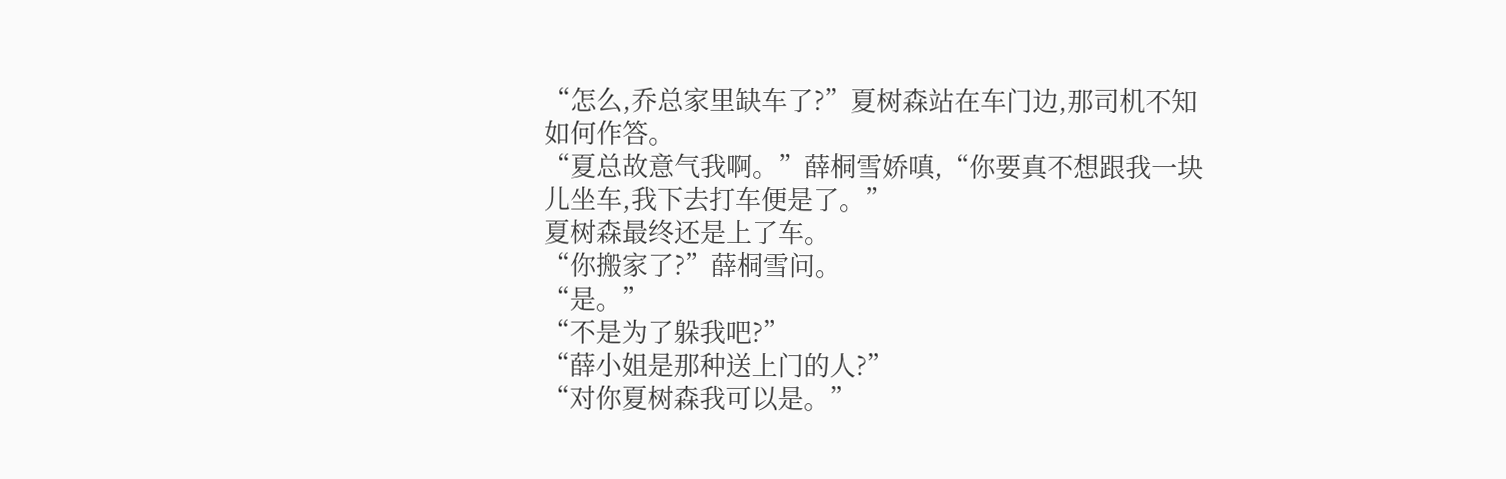“怎么,乔总家里缺车了?”夏树森站在车门边,那司机不知如何作答。
“夏总故意气我啊。”薛桐雪娇嗔,“你要真不想跟我一块儿坐车,我下去打车便是了。”
夏树森最终还是上了车。
“你搬家了?”薛桐雪问。
“是。”
“不是为了躲我吧?”
“薛小姐是那种送上门的人?”
“对你夏树森我可以是。”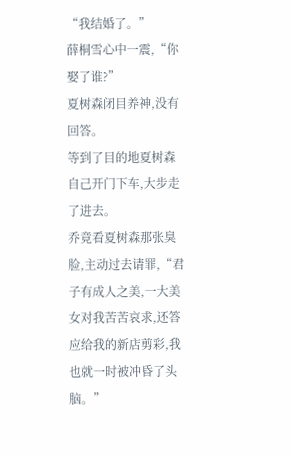“我结婚了。”
薛桐雪心中一震,“你娶了谁?”
夏树森闭目养神,没有回答。
等到了目的地夏树森自己开门下车,大步走了进去。
乔竟看夏树森那张臭脸,主动过去请罪,“君子有成人之美,一大美女对我苦苦哀求,还答应给我的新店剪彩,我也就一时被冲昏了头脑。”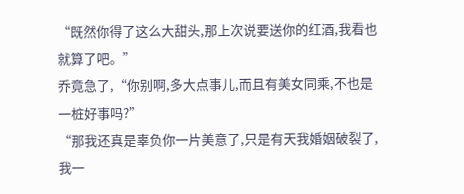“既然你得了这么大甜头,那上次说要送你的红酒,我看也就算了吧。”
乔竟急了,“你别啊,多大点事儿,而且有美女同乘,不也是一桩好事吗?”
“那我还真是辜负你一片美意了,只是有天我婚姻破裂了,我一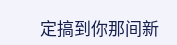定搞到你那间新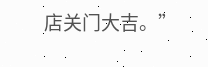店关门大吉。”